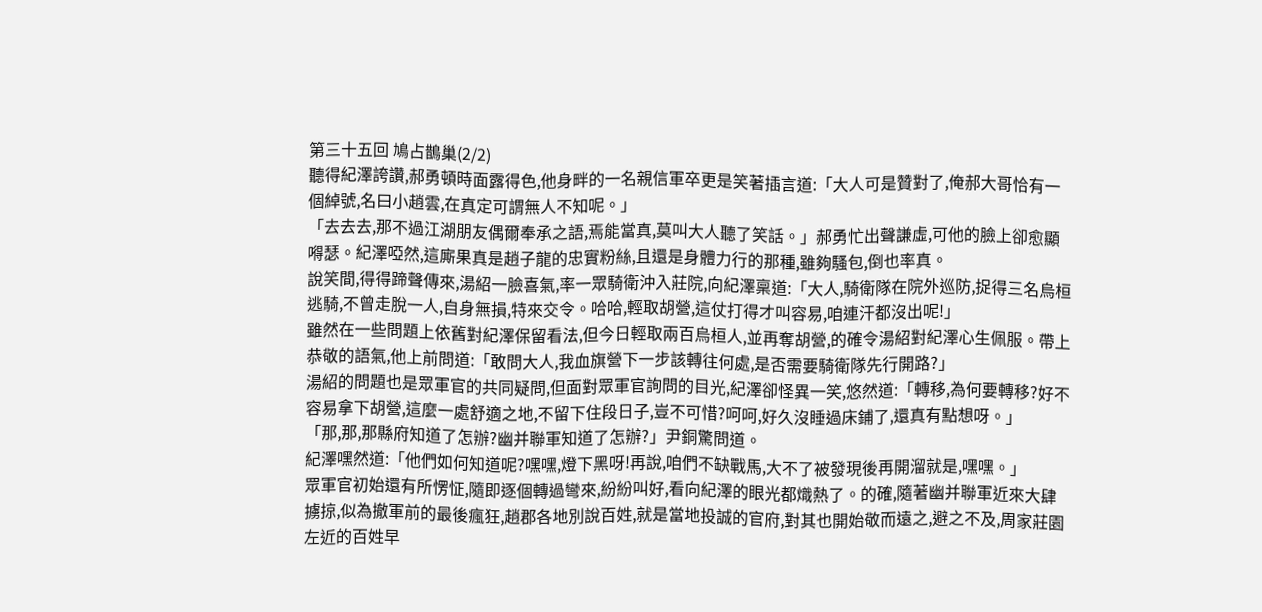第三十五回 鳩占鵲巢(2/2)
聽得紀澤誇讚,郝勇頓時面露得色,他身畔的一名親信軍卒更是笑著插言道:「大人可是贊對了,俺郝大哥恰有一個綽號,名曰小趙雲,在真定可謂無人不知呢。」
「去去去,那不過江湖朋友偶爾奉承之語,焉能當真,莫叫大人聽了笑話。」郝勇忙出聲謙虛,可他的臉上卻愈顯嘚瑟。紀澤啞然,這廝果真是趙子龍的忠實粉絲,且還是身體力行的那種,雖夠騷包,倒也率真。
說笑間,得得蹄聲傳來,湯紹一臉喜氣,率一眾騎衛沖入莊院,向紀澤稟道:「大人,騎衛隊在院外巡防,捉得三名烏桓逃騎,不曾走脫一人,自身無損,特來交令。哈哈,輕取胡營,這仗打得才叫容易,咱連汗都沒出呢!」
雖然在一些問題上依舊對紀澤保留看法,但今日輕取兩百烏桓人,並再奪胡營,的確令湯紹對紀澤心生佩服。帶上恭敬的語氣,他上前問道:「敢問大人,我血旗營下一步該轉往何處,是否需要騎衛隊先行開路?」
湯紹的問題也是眾軍官的共同疑問,但面對眾軍官詢問的目光,紀澤卻怪異一笑,悠然道:「轉移,為何要轉移?好不容易拿下胡營,這麼一處舒適之地,不留下住段日子,豈不可惜?呵呵,好久沒睡過床鋪了,還真有點想呀。」
「那,那,那縣府知道了怎辦?幽并聯軍知道了怎辦?」尹銅驚問道。
紀澤嘿然道:「他們如何知道呢?嘿嘿,燈下黑呀!再說,咱們不缺戰馬,大不了被發現後再開溜就是,嘿嘿。」
眾軍官初始還有所愣怔,隨即逐個轉過彎來,紛紛叫好,看向紀澤的眼光都熾熱了。的確,隨著幽并聯軍近來大肆擄掠,似為撤軍前的最後瘋狂,趙郡各地別說百姓,就是當地投誠的官府,對其也開始敬而遠之,避之不及,周家莊園左近的百姓早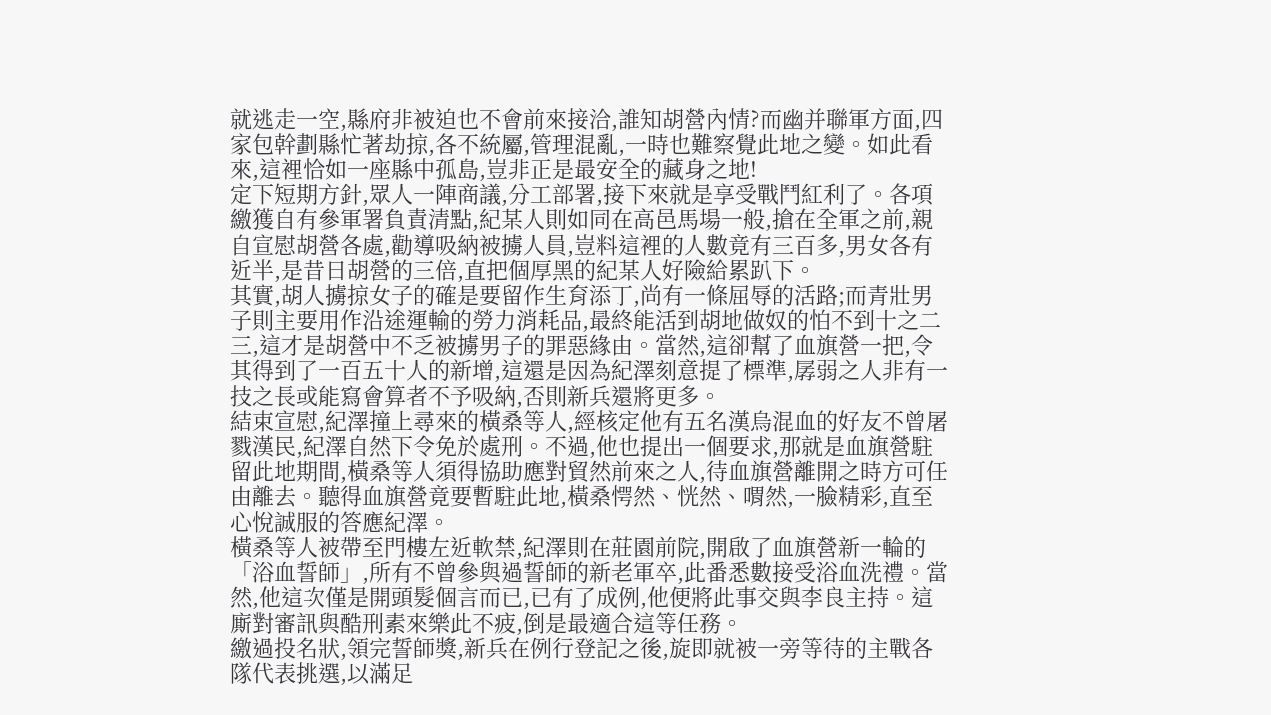就逃走一空,縣府非被迫也不會前來接洽,誰知胡營內情?而幽并聯軍方面,四家包幹劃縣忙著劫掠,各不統屬,管理混亂,一時也難察覺此地之變。如此看來,這裡恰如一座縣中孤島,豈非正是最安全的藏身之地!
定下短期方針,眾人一陣商議,分工部署,接下來就是享受戰鬥紅利了。各項繳獲自有參軍署負責清點,紀某人則如同在高邑馬場一般,搶在全軍之前,親自宣慰胡營各處,勸導吸納被擄人員,豈料這裡的人數竟有三百多,男女各有近半,是昔日胡營的三倍,直把個厚黑的紀某人好險給累趴下。
其實,胡人擄掠女子的確是要留作生育添丁,尚有一條屈辱的活路;而青壯男子則主要用作沿途運輸的勞力消耗品,最終能活到胡地做奴的怕不到十之二三,這才是胡營中不乏被擄男子的罪惡緣由。當然,這卻幫了血旗營一把,令其得到了一百五十人的新增,這還是因為紀澤刻意提了標準,孱弱之人非有一技之長或能寫會算者不予吸納,否則新兵還將更多。
結束宣慰,紀澤撞上尋來的橫桑等人,經核定他有五名漢烏混血的好友不曾屠戮漢民,紀澤自然下令免於處刑。不過,他也提出一個要求,那就是血旗營駐留此地期間,橫桑等人須得協助應對貿然前來之人,待血旗營離開之時方可任由離去。聽得血旗營竟要暫駐此地,橫桑愕然、恍然、喟然,一臉精彩,直至心悅誠服的答應紀澤。
橫桑等人被帶至門樓左近軟禁,紀澤則在莊園前院,開啟了血旗營新一輪的「浴血誓師」,所有不曾參與過誓師的新老軍卒,此番悉數接受浴血洗禮。當然,他這次僅是開頭髮個言而已,已有了成例,他便將此事交與李良主持。這廝對審訊與酷刑素來樂此不疲,倒是最適合這等任務。
繳過投名狀,領完誓師獎,新兵在例行登記之後,旋即就被一旁等待的主戰各隊代表挑選,以滿足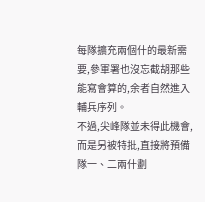每隊擴充兩個什的最新需要,參軍署也沒忘截胡那些能寫會算的,余者自然進入輔兵序列。
不過,尖峰隊並未得此機會,而是另被特批,直接將預備隊一、二兩什劃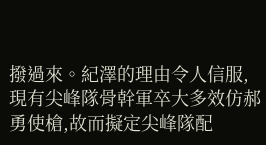撥過來。紀澤的理由令人信服,現有尖峰隊骨幹軍卒大多效仿郝勇使槍,故而擬定尖峰隊配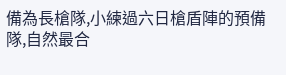備為長槍隊,小練過六日槍盾陣的預備隊,自然最合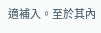適補入。至於其內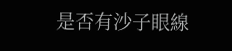是否有沙子眼線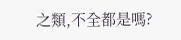之類,不全都是嗎?